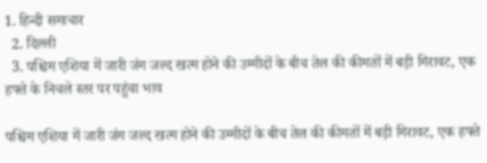1. हिन्दी समाचार
  2. दिल्ली
  3. पश्चिम एशिया में जारी जंग जल्द खत्म होने की उम्मीदों के बीच तेल की कीमतों में बड़ी गिरावट, एक हफ्ते के निचले स्तर पर पहुंचा भाव

पश्चिम एशिया में जारी जंग जल्द खत्म होने की उम्मीदों के बीच तेल की कीमतों में बड़ी गिरावट, एक हफ्ते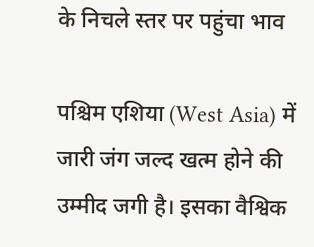के निचले स्तर पर पहुंचा भाव

पश्चिम एशिया (West Asia) में जारी जंग जल्द खत्म होने की उम्मीद जगी है। इसका वैश्विक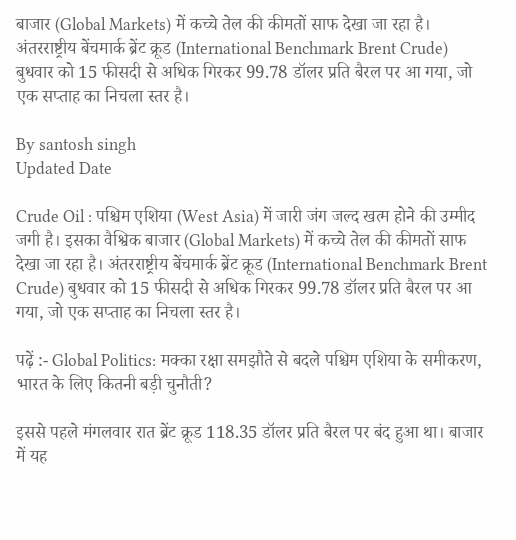बाजार (Global Markets) में कच्चे तेल की कीमतों साफ देखा जा रहा है। अंतरराष्ट्रीय बेंचमार्क ब्रेंट क्रूड (International Benchmark Brent Crude) बुधवार को 15 फीसदी से अधिक गिरकर 99.78 डॉलर प्रति बैरल पर आ गया, जो एक सप्ताह का निचला स्तर है।

By santosh singh
Updated Date

Crude Oil : पश्चिम एशिया (West Asia) में जारी जंग जल्द खत्म होने की उम्मीद जगी है। इसका वैश्विक बाजार (Global Markets) में कच्चे तेल की कीमतों साफ देखा जा रहा है। अंतरराष्ट्रीय बेंचमार्क ब्रेंट क्रूड (International Benchmark Brent Crude) बुधवार को 15 फीसदी से अधिक गिरकर 99.78 डॉलर प्रति बैरल पर आ गया, जो एक सप्ताह का निचला स्तर है।

पढ़ें :- Global Politics: मक्का रक्षा समझौते से बदले पश्चिम एशिया के समीकरण, भारत के लिए कितनी बड़ी चुनौती?

इससे पहले मंगलवार रात ब्रेंट क्रूड 118.35 डॉलर प्रति बैरल पर बंद हुआ था। बाजार में यह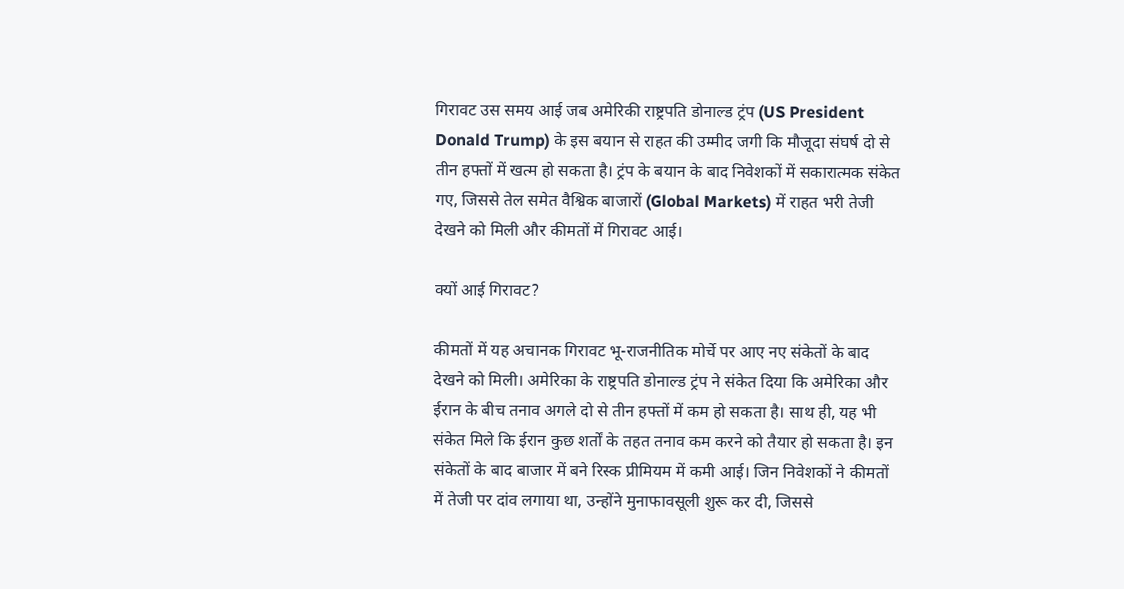गिरावट उस समय आई जब अमेरिकी राष्ट्रपति डोनाल्ड ट्रंप (US President Donald Trump) के इस बयान से राहत की उम्मीद जगी कि मौजूदा संघर्ष दो से तीन हफ्तों में खत्म हो सकता है। ट्रंप के बयान के बाद निवेशकों में सकारात्मक संकेत गए, जिससे तेल समेत वैश्विक बाजारों (Global Markets) में राहत भरी तेजी देखने को मिली और कीमतों में गिरावट आई।

क्यों आई गिरावट?

कीमतों में यह अचानक गिरावट भू-राजनीतिक मोर्चे पर आए नए संकेतों के बाद देखने को मिली। अमेरिका के राष्ट्रपति डोनाल्ड ट्रंप ने संकेत दिया कि अमेरिका और ईरान के बीच तनाव अगले दो से तीन हफ्तों में कम हो सकता है। साथ ही, यह भी संकेत मिले कि ईरान कुछ शर्तों के तहत तनाव कम करने को तैयार हो सकता है। इन संकेतों के बाद बाजार में बने रिस्क प्रीमियम में कमी आई। जिन निवेशकों ने कीमतों में तेजी पर दांव लगाया था, उन्होंने मुनाफावसूली शुरू कर दी, जिससे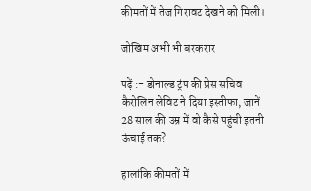कीमतों में तेज गिरावट देखने को मिली।

जोखिम अभी भी बरकरार

पढ़ें :- डोनाल्ड ट्रंप की प्रेस सचिव कैरोलिन लेविट ने दिया इस्तीफा, जानें 28 साल की उम्र में वो कैसे पहुंची इतनी ऊंचाई तक?

हालांकि कीमतों में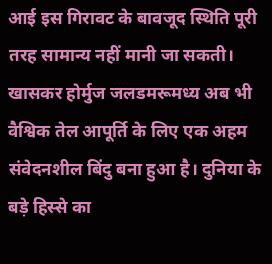आई इस गिरावट के बावजूद स्थिति पूरी तरह सामान्य नहीं मानी जा सकती। खासकर होर्मुज जलडमरूमध्य अब भी वैश्विक तेल आपूर्ति के लिए एक अहम संवेदनशील बिंदु बना हुआ है। दुनिया के बड़े हिस्से का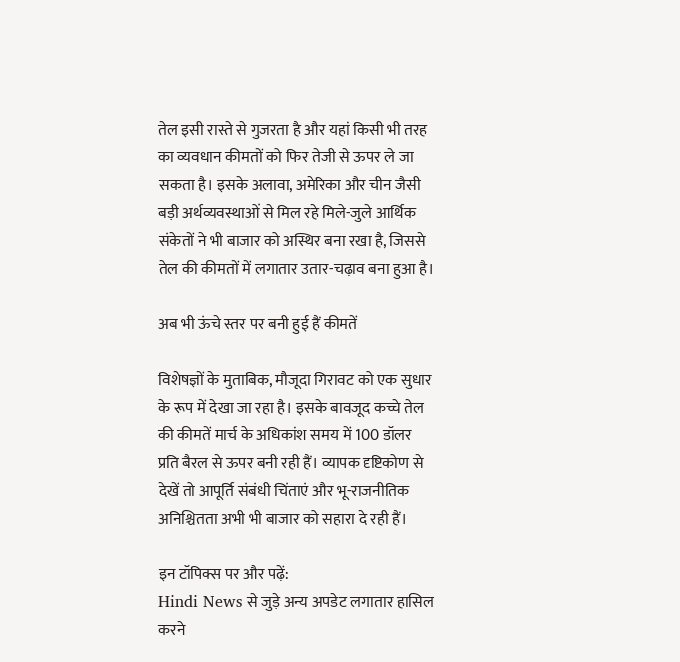तेल इसी रास्ते से गुजरता है और यहां किसी भी तरह का व्यवधान कीमतों को फिर तेजी से ऊपर ले जा सकता है। इसके अलावा, अमेरिका और चीन जैसी बड़ी अर्थव्यवस्थाओं से मिल रहे मिले-जुले आर्थिक संकेतों ने भी बाजार को अस्थिर बना रखा है, जिससे तेल की कीमतों में लगातार उतार-चढ़ाव बना हुआ है।

अब भी ऊंचे स्तर पर बनी हुई हैं कीमतें

विशेषज्ञों के मुताबिक, मौजूदा गिरावट को एक सुधार के रूप में देखा जा रहा है। इसके बावजूद कच्चे तेल की कीमतें मार्च के अधिकांश समय में 100 डॉलर प्रति बैरल से ऊपर बनी रही हैं। व्यापक दृष्टिकोण से देखें तो आपूर्ति संबंधी चिंताएं और भू-राजनीतिक अनिश्चितता अभी भी बाजार को सहारा दे रही हैं।

इन टॉपिक्स पर और पढ़ें:
Hindi News से जुड़े अन्य अपडेट लगातार हासिल करने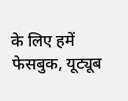के लिए हमें फेसबुक, यूट्यूब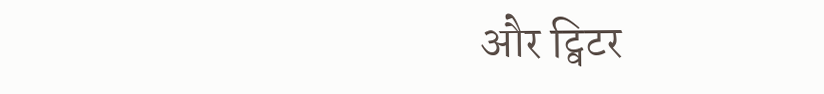और ट्विटर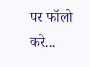पर फॉलो करे...